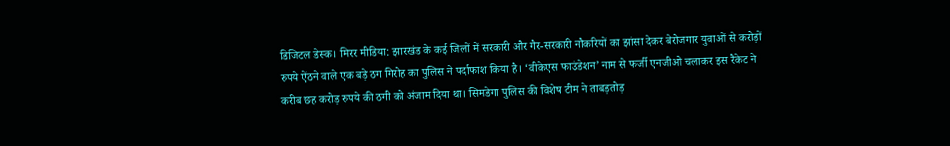डिजिटल डेस्क। मिरर मीडिया: झारखंड के कई जिलों में सरकारी और गैर-सरकारी नौकरियों का झांसा देकर बेरोजगार युवाओं से करोड़ों रुपये ऐंठने वाले एक बड़े ठग गिरोह का पुलिस ने पर्दाफाश किया है। ‘वीकेएस फाउंडेशन’ नाम से फर्जी एनजीओ चलाकर इस रैकेट ने करीब छह करोड़ रुपये की ठगी को अंजाम दिया था। सिमडेगा पुलिस की विशेष टीम ने ताबड़तोड़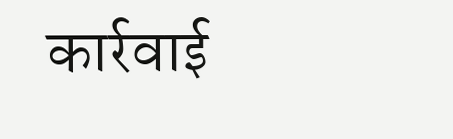कार्रवाई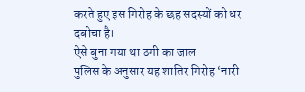करते हुए इस गिरोह के छह सदस्यों को धर दबोचा है।
ऐसे बुना गया था ठगी का जाल
पुलिस के अनुसार यह शातिर गिरोह ‘नारी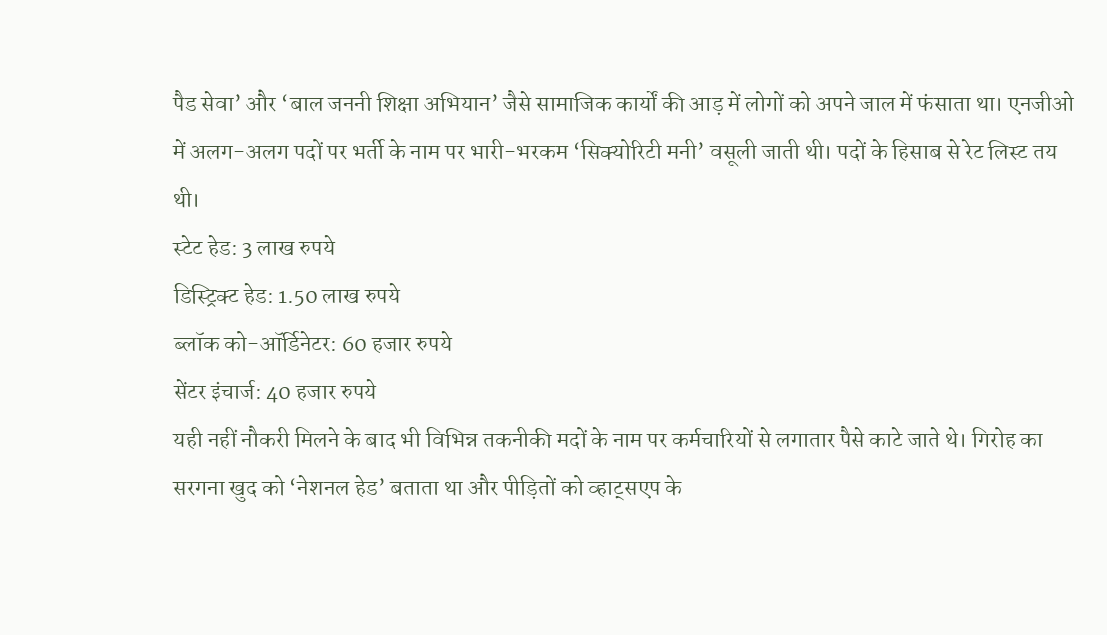पैड सेवा’ और ‘बाल जननी शिक्षा अभियान’ जैसे सामाजिक कार्यों की आड़ में लोगों को अपने जाल में फंसाता था। एनजीओ में अलग-अलग पदों पर भर्ती के नाम पर भारी-भरकम ‘सिक्योरिटी मनी’ वसूली जाती थी। पदों के हिसाब से रेट लिस्ट तय थी।
स्टेट हेड: 3 लाख रुपये
डिस्ट्रिक्ट हेड: 1.50 लाख रुपये
ब्लॉक को-ऑर्डिनेटर: 60 हजार रुपये
सेंटर इंचार्ज: 40 हजार रुपये
यही नहीं नौकरी मिलने के बाद भी विभिन्न तकनीकी मदों के नाम पर कर्मचारियों से लगातार पैसे काटे जाते थे। गिरोह का सरगना खुद को ‘नेशनल हेड’ बताता था और पीड़ितों को व्हाट्सएप के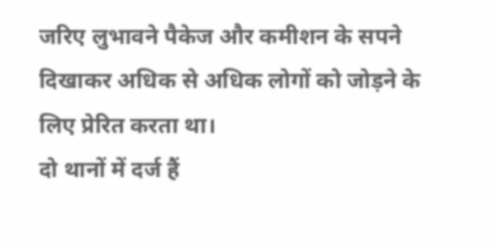जरिए लुभावने पैकेज और कमीशन के सपने दिखाकर अधिक से अधिक लोगों को जोड़ने के लिए प्रेरित करता था।
दो थानों में दर्ज हैं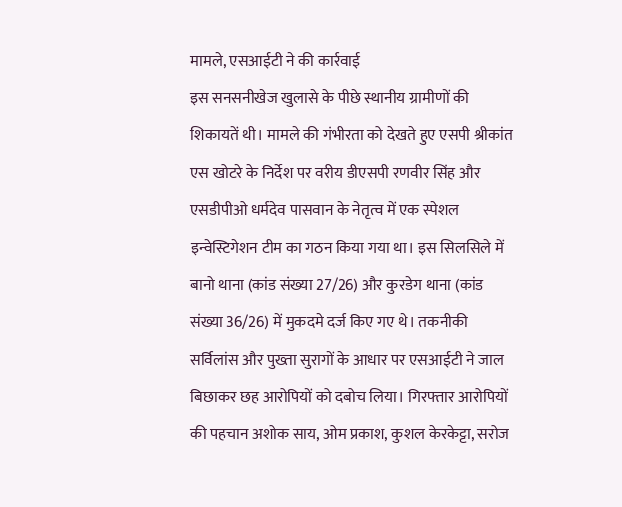मामले, एसआईटी ने की कार्रवाई
इस सनसनीखेज खुलासे के पीछे स्थानीय ग्रामीणों की शिकायतें थी। मामले की गंभीरता को देखते हुए एसपी श्रीकांत एस खोटरे के निर्देश पर वरीय डीएसपी रणवीर सिंह और एसडीपीओ धर्मदेव पासवान के नेतृत्व में एक स्पेशल इन्वेस्टिगेशन टीम का गठन किया गया था। इस सिलसिले में बानो थाना (कांड संख्या 27/26) और कुरडेग थाना (कांड संख्या 36/26) में मुकदमे दर्ज किए गए थे। तकनीकी सर्विलांस और पुख्ता सुरागों के आधार पर एसआईटी ने जाल बिछाकर छह आरोपियों को दबोच लिया। गिरफ्तार आरोपियों की पहचान अशोक साय, ओम प्रकाश, कुशल केरकेट्टा, सरोज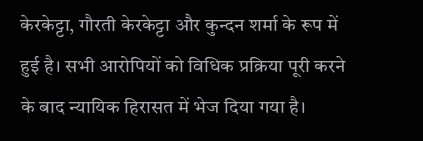केरकेट्टा, गौरती केरकेट्टा और कुन्दन शर्मा के रूप में हुई है। सभी आरोपियों को विधिक प्रक्रिया पूरी करने के बाद न्यायिक हिरासत में भेज दिया गया है।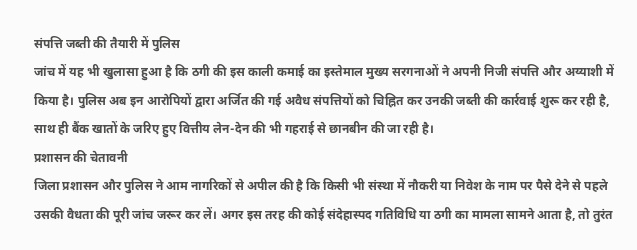संपत्ति जब्ती की तैयारी में पुलिस
जांच में यह भी खुलासा हुआ है कि ठगी की इस काली कमाई का इस्तेमाल मुख्य सरगनाओं ने अपनी निजी संपत्ति और अय्याशी में किया है। पुलिस अब इन आरोपियों द्वारा अर्जित की गई अवैध संपत्तियों को चिह्नित कर उनकी जब्ती की कार्रवाई शुरू कर रही है, साथ ही बैंक खातों के जरिए हुए वित्तीय लेन-देन की भी गहराई से छानबीन की जा रही है।
प्रशासन की चेतावनी
जिला प्रशासन और पुलिस ने आम नागरिकों से अपील की है कि किसी भी संस्था में नौकरी या निवेश के नाम पर पैसे देने से पहले उसकी वैधता की पूरी जांच जरूर कर लें। अगर इस तरह की कोई संदेहास्पद गतिविधि या ठगी का मामला सामने आता है, तो तुरंत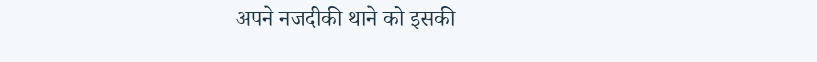अपने नजदीकी थाने को इसकी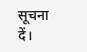सूचना दें।